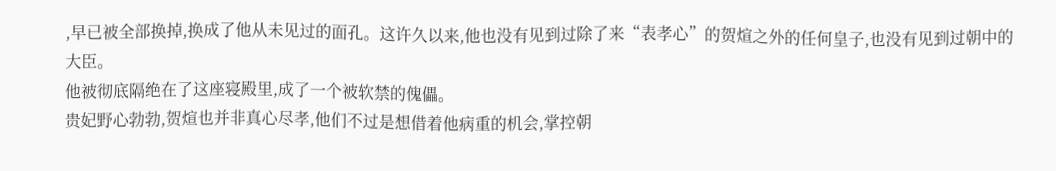,早已被全部换掉,换成了他从未见过的面孔。这许久以来,他也没有见到过除了来“表孝心”的贺煊之外的任何皇子,也没有见到过朝中的大臣。
他被彻底隔绝在了这座寝殿里,成了一个被软禁的傀儡。
贵妃野心勃勃,贺煊也并非真心尽孝,他们不过是想借着他病重的机会,掌控朝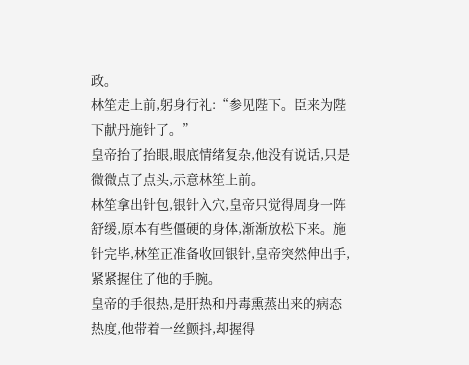政。
林笙走上前,躬身行礼:“参见陛下。臣来为陛下献丹施针了。”
皇帝抬了抬眼,眼底情绪复杂,他没有说话,只是微微点了点头,示意林笙上前。
林笙拿出针包,银针入穴,皇帝只觉得周身一阵舒缓,原本有些僵硬的身体,渐渐放松下来。施针完毕,林笙正准备收回银针,皇帝突然伸出手,紧紧握住了他的手腕。
皇帝的手很热,是肝热和丹毒熏蒸出来的病态热度,他带着一丝颤抖,却握得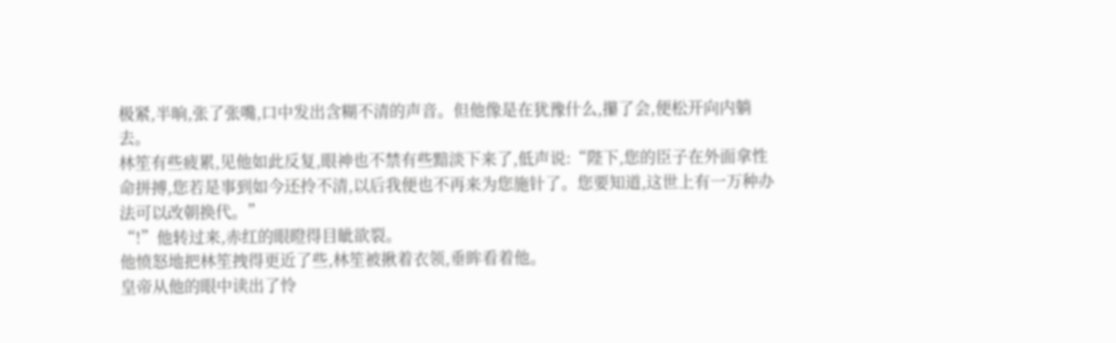极紧,半晌,张了张嘴,口中发出含糊不清的声音。但他像是在犹豫什么,攥了会,便松开向内躺去。
林笙有些疲累,见他如此反复,眼神也不禁有些黯淡下来了,低声说:“陛下,您的臣子在外面拿性命拼搏,您若是事到如今还拎不清,以后我便也不再来为您施针了。您要知道,这世上有一万种办法可以改朝换代。”
“!”他转过来,赤红的眼瞪得目眦欲裂。
他愤怒地把林笙拽得更近了些,林笙被揪着衣领,垂眸看着他。
皇帝从他的眼中读出了怜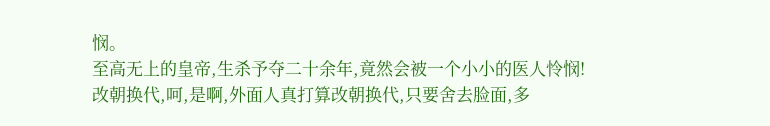悯。
至高无上的皇帝,生杀予夺二十余年,竟然会被一个小小的医人怜悯!
改朝换代,呵,是啊,外面人真打算改朝换代,只要舍去脸面,多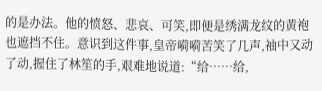的是办法。他的愤怒、悲哀、可笑,即便是绣满龙纹的黄袍也遮挡不住。意识到这件事,皇帝嗬嗬苦笑了几声,袖中又动了动,握住了林笙的手,艰难地说道:“给……给,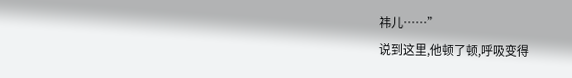祎儿……”
说到这里,他顿了顿,呼吸变得